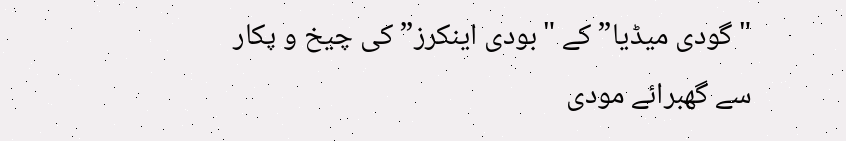"گودی میڈیا” کے "بودی اینکرز” کی چیخ و پکار سے گھبرائے مودی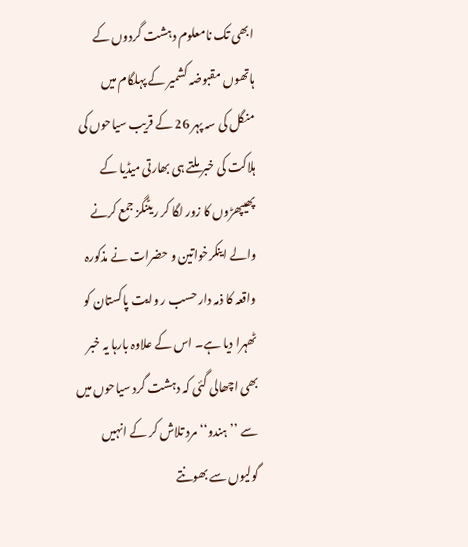ابھی تک نامعلوم دہشت گردوں کے ہاتھوں مقبوضہ کشمیر کے پہلگام میں منگل کی سہ پہر 26 کے قریب سیاحوں کی ہلاکت کی خبر ملتے ہی بھارتی میڈیا کے پھیپھڑوں کا زور لگا کر ریٹنگز جمع کرنے والے اینکرخواتین و حضرات نے مذکورہ واقعہ کا ذمہ دار حسب ر وایت پاکستان کو ٹھہرا دیا ہے۔ اس کے علاوہ بارہا یہ خبر بھی اچھالی گئی کہ دہشت گرد سیاحوں میں سے ’’ہندو‘‘ مرد تلاش کر کے انہیں گولیوں سے بھونتے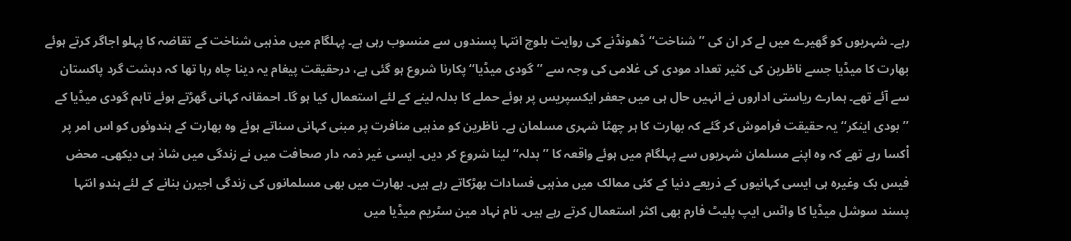رہے۔ شہریوں کو گھیرے میں لے کر ان کی ’’شناخت‘‘ ڈھونڈنے کی روایت بلوچ انتہا پسندوں سے منسوب رہی ہے۔ پہلگام میں مذہبی شناخت کے تقاضہ کا پہلو اجاگر کرتے ہوئے بھارت کا میڈیا جسے ناظرین کی کثیر تعداد مودی کی غلامی کی وجہ سے ’’گودی میڈیا‘‘ پکارنا شروع ہو گئی ہے، درحقیقت پیغام یہ دینا چاہ رہا تھا کہ دہشت گرد پاکستان سے آئے تھے۔ ہمارے ریاستی اداروں نے انہیں حال ہی میں جعفر ایکسپریس پر ہوئے حملے کا بدلہ لینے کے لئے استعمال کیا ہو گا۔ احمقانہ کہانی گھڑتے ہوئے تاہم گودی میڈیا کے ’’بودی اینکر‘‘ یہ حقیقت فراموش کر گئے کہ بھارت کا ہر چھٹا شہری مسلمان ہے۔ ناظرین کو مذہبی منافرت پر مبنی کہانی سناتے ہوئے وہ بھارت کے ہندوئوں کو اس امر پر اْکسا رہے تھے کہ وہ اپنے مسلمان شہریوں سے پہلگام میں ہوئے واقعہ کا ’’بدلہ‘‘ لینا شروع کر دیں۔ ایسی غیر ذمہ دار صحافت میں نے زندگی میں شاذ ہی دیکھی۔ محض فیس بک وغیرہ ہی ایسی کہانیوں کے ذریعے دنیا کے کئی ممالک میں مذہبی فسادات بھڑکاتے رہے ہیں۔ بھارت میں بھی مسلمانوں کی زندگی اجیرن بنانے کے لئے ہندو انتہا پسند سوشل میڈیا کا واٹس ایپ پلیٹ فارم بھی اکثر استعمال کرتے رہے ہیں۔ نام نہاد مین سٹریم میڈیا میں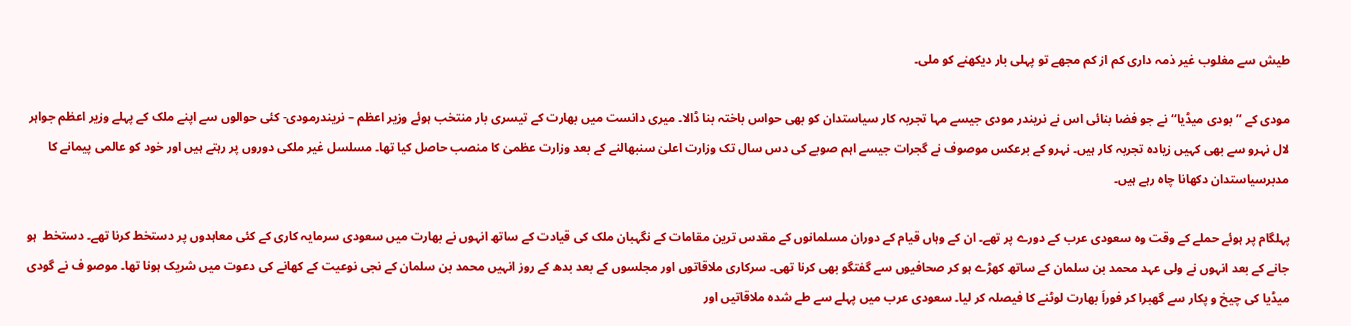طیش سے مغلوب غیر ذمہ داری کم از کم مجھے تو پہلی بار دیکھنے کو ملی۔

مودی کے ’’بودی میڈیا‘‘ نے جو فضا بنائی اس نے نریندر مودی جیسے مہا تجربہ کار سیاستدان کو بھی حواس باختہ بنا ڈالا۔ میری دانست میں بھارت کے تیسری بار منتخب ہوئے وزیر اعظم – نریندرمودی- کئی حوالوں سے اپنے ملک کے پہلے وزیر اعظم جواہر لال نہرو سے بھی کہیں زیادہ تجربہ کار ہیں۔ نہرو کے برعکس موصوف نے گجرات جیسے اہم صوبے کی دس سال تک وزارت اعلیٰ سنبھالنے کے بعد وزارت عظمیٰ کا منصب حاصل کیا تھا۔ مسلسل غیر ملکی دوروں پر رہتے ہیں اور خود کو عالمی پیمانے کا مدبرسیاستدان دکھانا چاہ رہے ہیں۔

پہلگام پر ہوئے حملے کے وقت وہ سعودی عرب کے دورے پر تھے۔ ان کے وہاں قیام کے دوران مسلمانوں کے مقدس ترین مقامات کے نگہبان ملک کی قیادت کے ساتھ انہوں نے بھارت میں سعودی سرمایہ کاری کے کئی معاہدوں پر دستخط کرنا تھے۔ دستخط  ہو جانے کے بعد انہوں نے ولی عہد محمد بن سلمان کے ساتھ کھڑے ہو کر صحافیوں سے گفتگو بھی کرنا تھی۔ سرکاری ملاقاتوں اور مجلسوں کے بعد بدھ کے روز انہیں محمد بن سلمان کے نجی نوعیت کے کھانے کی دعوت میں شریک ہونا تھا۔ موصو ف نے گودی میڈیا کی چیخ و پکار سے گھبرا کر فوراَ بھارت لوٹنے کا فیصلہ کر لیا۔ سعودی عرب میں پہلے سے طے شدہ ملاقاتیں اور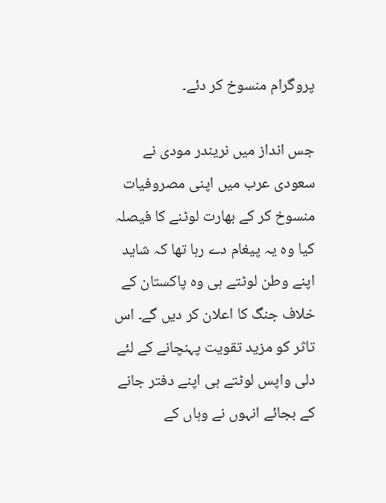پروگرام منسوخ کر دئے۔

جس انداز میں نریندر مودی نے سعودی عرب میں اپنی مصروفیات منسوخ کر کے بھارت لوٹنے کا فیصلہ کیا وہ یہ پیغام دے رہا تھا کہ شاید اپنے وطن لوٹتے ہی وہ پاکستان کے خلاف جنگ کا اعلان کر دیں گے۔ اس تاثر کو مزید تقویت پہنچانے کے لئے دلی واپس لوٹتے ہی اپنے دفتر جانے کے بجائے انہوں نے وہاں کے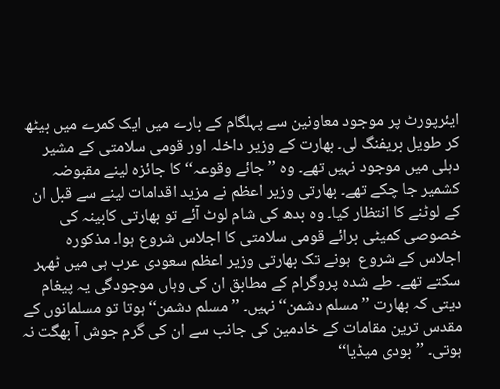ایئرپورٹ پر موجود معاونین سے پہلگام کے بارے میں ایک کمرے میں بیٹھ کر طویل بریفنگ لی۔ بھارت کے وزیر داخلہ اور قومی سلامتی کے مشیر دہلی میں موجود نہیں تھے۔ وہ ’’جائے وقوعہ‘‘ کا جائزہ لینے مقبوضہ کشمیر جا چکے تھے۔ بھارتی وزیر اعظم نے مزید اقدامات لینے سے قبل ان کے لوٹنے کا انتظار کیا۔ وہ بدھ کی شام لوٹ آئے تو بھارتی کابینہ کی خصوصی کمیٹی برائے قومی سلامتی کا اجلاس شروع ہوا۔ مذکورہ اجلاس کے شروع  ہونے تک بھارتی وزیر اعظم سعودی عرب ہی میں ٹھہر سکتے تھے۔ طے شدہ پروگرام کے مطابق ان کی وہاں موجودگی یہ پیغام دیتی کہ بھارت ’’مسلم دشمن‘‘ نہیں۔ ’’مسلم دشمن‘‘ ہوتا تو مسلمانوں کے مقدس ترین مقامات کے خادمین کی جانب سے ان کی گرم جوش آ بھگت نہ ہوتی۔ ’’بودی میڈیا‘‘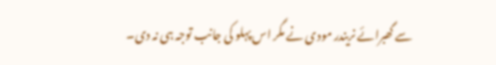سے گھبرائے نریندر مودی نے مگر اس پہلو کی جانب توجہ ہی نہ دی۔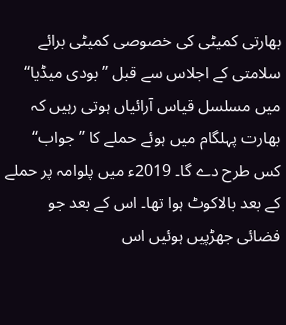بھارتی کمیٹی کی خصوصی کمیٹی برائے سلامتی کے اجلاس سے قبل ’’بودی میڈیا‘‘ میں مسلسل قیاس آرائیاں ہوتی رہیں کہ بھارت پہلگام میں ہوئے حملے کا ’’جواب‘‘ کس طرح دے گا۔ 2019ء میں پلوامہ پر حملے کے بعد بالاکوٹ ہوا تھا۔ اس کے بعد جو فضائی جھڑپیں ہوئیں اس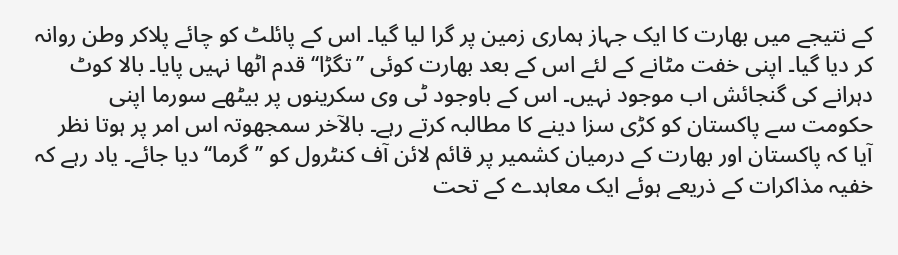کے نتیجے میں بھارت کا ایک جہاز ہماری زمین پر گرا لیا گیا۔ اس کے پائلٹ کو چائے پلاکر وطن روانہ کر دیا گیا۔ اپنی خفت مٹانے کے لئے اس کے بعد بھارت کوئی ’’تگڑا‘‘ قدم اٹھا نہیں پایا۔ بالا کوٹ دہرانے کی گنجائش اب موجود نہیں۔ اس کے باوجود ٹی وی سکرینوں پر بیٹھے سورما اپنی حکومت سے پاکستان کو کڑی سزا دینے کا مطالبہ کرتے رہے۔ بالآخر سمجھوتہ اس امر پر ہوتا نظر آیا کہ پاکستان اور بھارت کے درمیان کشمیر پر قائم لائن آف کنٹرول کو ’’گرما‘‘ دیا جائے۔ یاد رہے کہ خفیہ مذاکرات کے ذریعے ہوئے ایک معاہدے کے تحت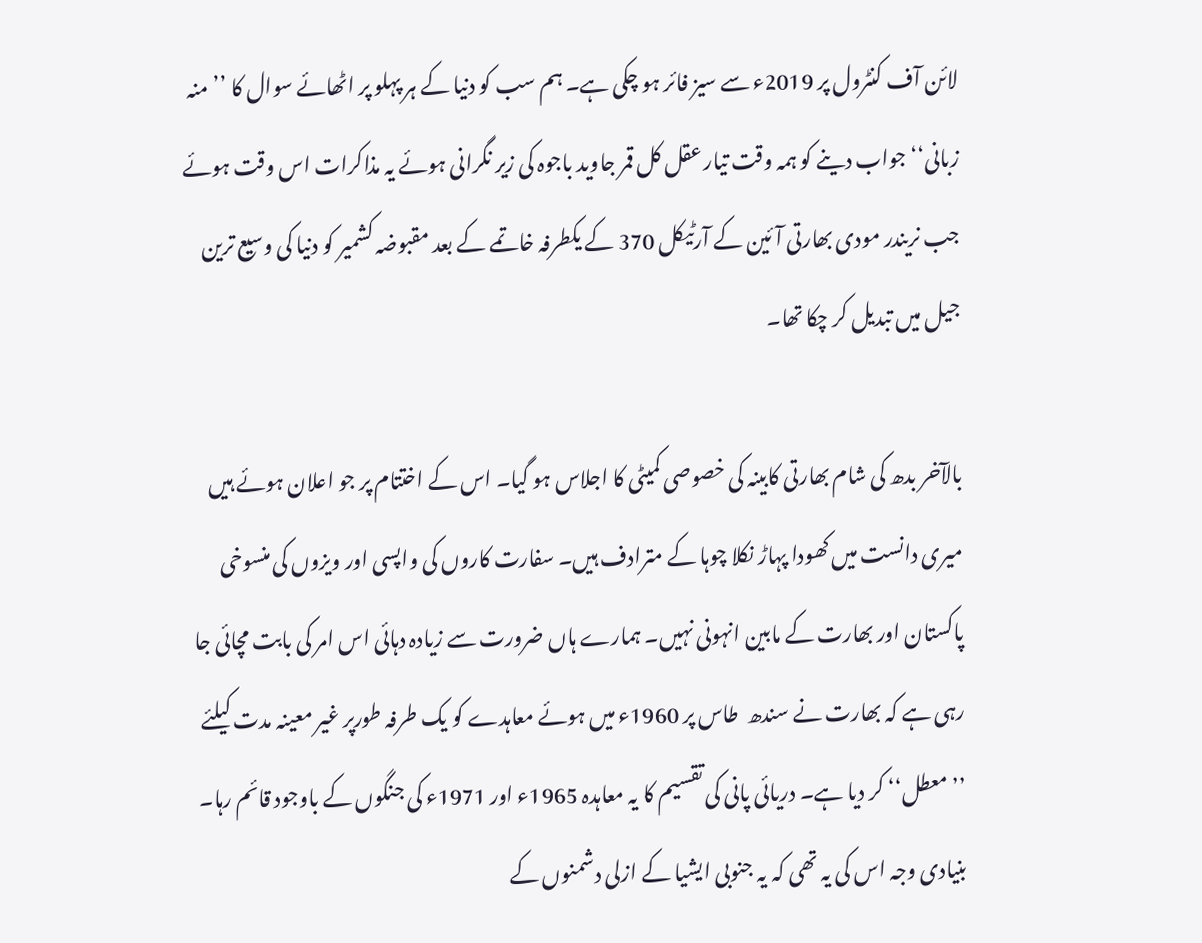لائن آف کنٹرول پر 2019ء سے سیز فائر ہو چکی ہے۔ ہم سب کو دنیا کے ہر پہلو پر اٹھائے سوال کا ’’منہ زبانی‘‘ جواب دینے کو ہمہ وقت تیار عقل کل قمر جاوید باجوہ کی زیر نگرانی ہوئے یہ مذاکرات اس وقت ہوئے جب نریندر مودی بھارتی آئین کے آرٹیکل 370 کے یکطرفہ خاتمے کے بعد مقبوضہ کشمیر کو دنیا کی وسیع ترین جیل میں تبدیل کر چکا تھا۔

بالآخر بدھ کی شام بھارتی کابینہ کی خصوصی کمیٹی کا اجلاس ہو گیا۔ اس کے اختتام پر جو اعلان ہوئے ہیں میری دانست میں کھودا پہاڑ نکلا چوہا کے مترادف ہیں۔ سفارت کاروں کی واپسی اور ویزوں کی منسوخی پاکستان اور بھارت کے مابین انہونی نہیں۔ ہمارے ہاں ضرورت سے زیادہ دہائی اس امر کی بابت مچائی جا رہی ہے کہ بھارت نے سندھ  طاس پر 1960ء میں ہوئے معاہدے کو یک طرفہ طورپر غیر معینہ مدت کیلئے ’’معطل‘‘ کر دیا ہے۔ دریائی پانی کی تقسیم کا یہ معاہدہ 1965ء اور 1971ء کی جنگوں کے باوجود قائم رہا۔ بنیادی وجہ اس کی یہ تھی کہ یہ جنوبی ایشیا کے ازلی دشمنوں کے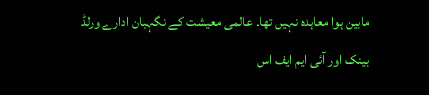مابین ہوا معاہدہ نہیں تھا۔ عالمی معیشت کے نگہبان ادارے ورلڈ بینک اور آئی ایم ایف اس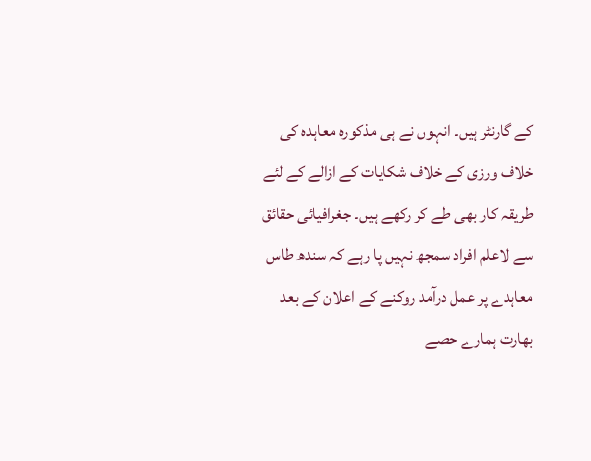کے گارنٹر ہیں۔ انہوں نے ہی مذکورہ معاہدہ کی خلاف ورزی کے خلاف شکایات کے ازالے کے لئے طریقہ کار بھی طے کر رکھے ہیں۔ جغرافیائی حقائق سے لاعلم افراد سمجھ نہیں پا رہے کہ سندھ طاس معاہدے پر عمل درآمد روکنے کے اعلان کے بعد بھارت ہمارے حصے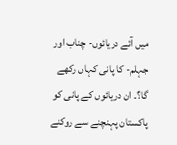میں آئے دریائوں- چناب اور جہلم- کا پانی کہاں رکھے گا؟۔ ان دریائوں کے پانی کو پاکستان پہنچنے سے روکنے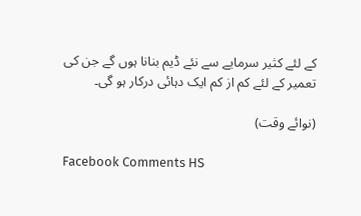کے لئے کثیر سرمایے سے نئے ڈیم بنانا ہوں گے جن کی تعمیر کے لئے کم از کم ایک دہائی درکار ہو گی۔

(نوائے وقت)

Facebook Comments HS